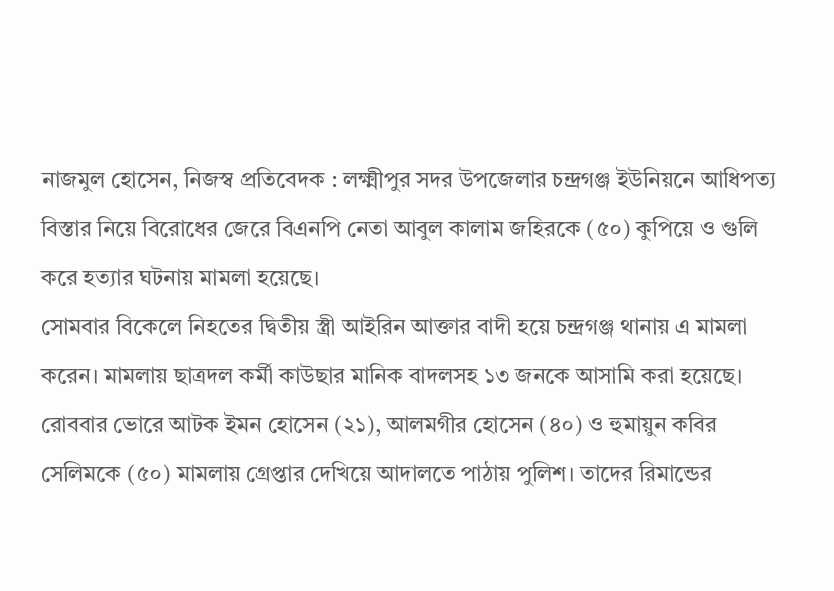নাজমুল হোসেন, নিজস্ব প্রতিবেদক : লক্ষ্মীপুর সদর উপজেলার চন্দ্রগঞ্জ ইউনিয়নে আধিপত্য বিস্তার নিয়ে বিরোধের জেরে বিএনপি নেতা আবুল কালাম জহিরকে (৫০) কুপিয়ে ও গুলি করে হত্যার ঘটনায় মামলা হয়েছে।
সোমবার বিকেলে নিহতের দ্বিতীয় স্ত্রী আইরিন আক্তার বাদী হয়ে চন্দ্রগঞ্জ থানায় এ মামলা করেন। মামলায় ছাত্রদল কর্মী কাউছার মানিক বাদলসহ ১৩ জনকে আসামি করা হয়েছে।
রোববার ভোরে আটক ইমন হোসেন (২১), আলমগীর হোসেন (৪০) ও হুমায়ুন কবির সেলিমকে (৫০) মামলায় গ্রেপ্তার দেখিয়ে আদালতে পাঠায় পুলিশ। তাদের রিমান্ডের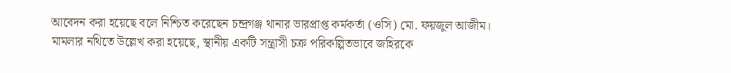আবেদন করা হয়েছে বলে নিশ্চিত করেছেন চন্দ্রগঞ্জ থানার ভারপ্রাপ্ত কর্মকর্তা (ওসি) মো. ফয়জুল আজীম।
মামলার নথিতে উল্লেখ করা হয়েছে, স্থানীয় একটি সন্ত্রাসী চক্র পরিকল্পিতভাবে জহিরকে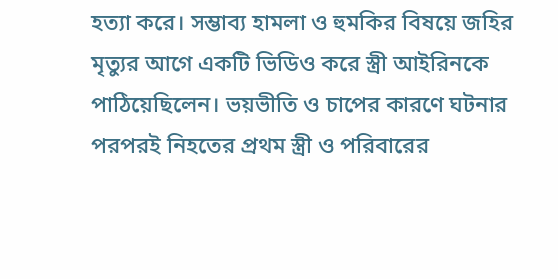হত্যা করে। সম্ভাব্য হামলা ও হুমকির বিষয়ে জহির মৃত্যুর আগে একটি ভিডিও করে স্ত্রী আইরিনকে পাঠিয়েছিলেন। ভয়ভীতি ও চাপের কারণে ঘটনার পরপরই নিহতের প্রথম স্ত্রী ও পরিবারের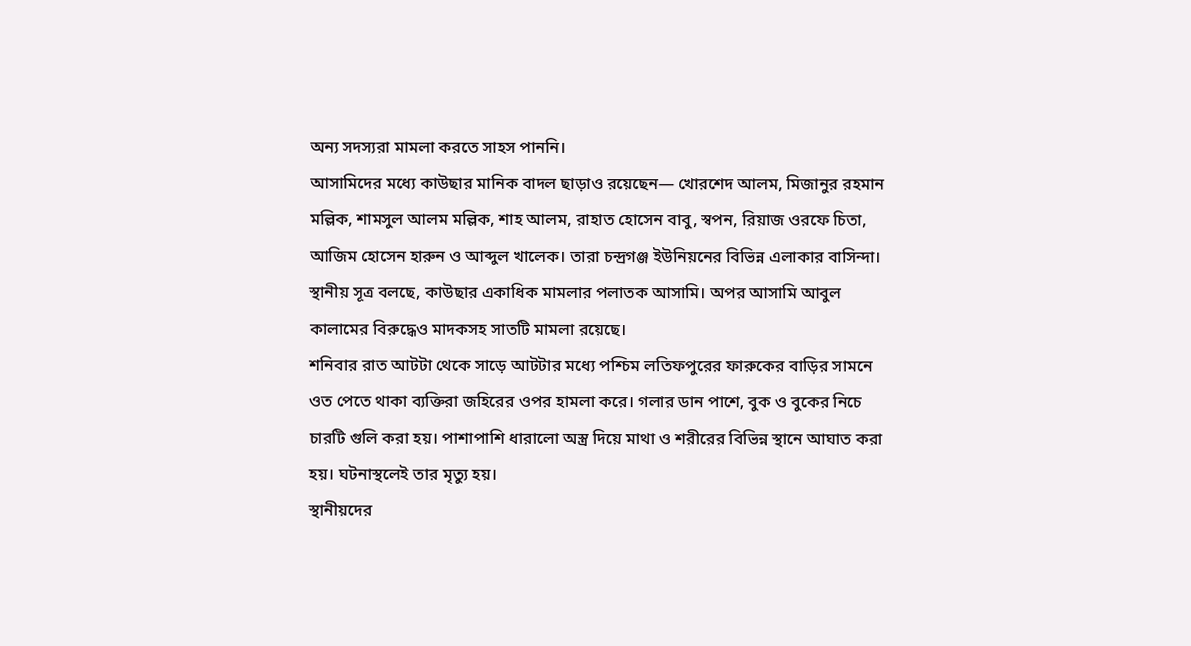অন্য সদস্যরা মামলা করতে সাহস পাননি।
আসামিদের মধ্যে কাউছার মানিক বাদল ছাড়াও রয়েছেন— খোরশেদ আলম, মিজানুর রহমান মল্লিক, শামসুল আলম মল্লিক, শাহ আলম, রাহাত হোসেন বাবু, স্বপন, রিয়াজ ওরফে চিতা, আজিম হোসেন হারুন ও আব্দুল খালেক। তারা চন্দ্রগঞ্জ ইউনিয়নের বিভিন্ন এলাকার বাসিন্দা। স্থানীয় সূত্র বলছে, কাউছার একাধিক মামলার পলাতক আসামি। অপর আসামি আবুল কালামের বিরুদ্ধেও মাদকসহ সাতটি মামলা রয়েছে।
শনিবার রাত আটটা থেকে সাড়ে আটটার মধ্যে পশ্চিম লতিফপুরের ফারুকের বাড়ির সামনে ওত পেতে থাকা ব্যক্তিরা জহিরের ওপর হামলা করে। গলার ডান পাশে, বুক ও বুকের নিচে চারটি গুলি করা হয়। পাশাপাশি ধারালো অস্ত্র দিয়ে মাথা ও শরীরের বিভিন্ন স্থানে আঘাত করা হয়। ঘটনাস্থলেই তার মৃত্যু হয়।
স্থানীয়দের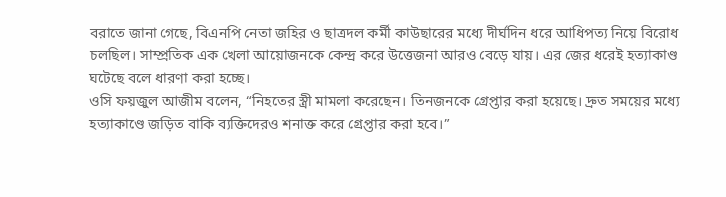বরাতে জানা গেছে, বিএনপি নেতা জহির ও ছাত্রদল কর্মী কাউছারের মধ্যে দীর্ঘদিন ধরে আধিপত্য নিয়ে বিরোধ চলছিল। সাম্প্রতিক এক খেলা আয়োজনকে কেন্দ্র করে উত্তেজনা আরও বেড়ে যায়। এর জের ধরেই হত্যাকাণ্ড ঘটেছে বলে ধারণা করা হচ্ছে।
ওসি ফয়জুল আজীম বলেন, “নিহতের স্ত্রী মামলা করেছেন। তিনজনকে গ্রেপ্তার করা হয়েছে। দ্রুত সময়ের মধ্যে হত্যাকাণ্ডে জড়িত বাকি ব্যক্তিদেরও শনাক্ত করে গ্রেপ্তার করা হবে।”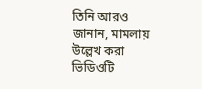তিনি আরও জানান, মামলায় উল্লেখ করা ভিডিওটি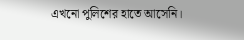এখনো পুলিশের হাতে আসেনি।